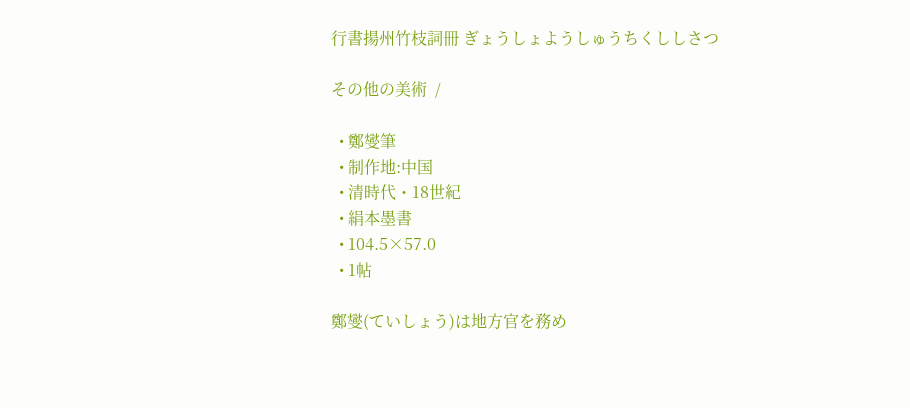行書揚州竹枝詞冊 ぎょうしょようしゅうちくししさつ

その他の美術  /

  • 鄭燮筆
  • 制作地:中国
  • 清時代・18世紀
  • 絹本墨書
  • 104.5×57.0
  • 1帖

鄭燮(ていしょう)は地方官を務め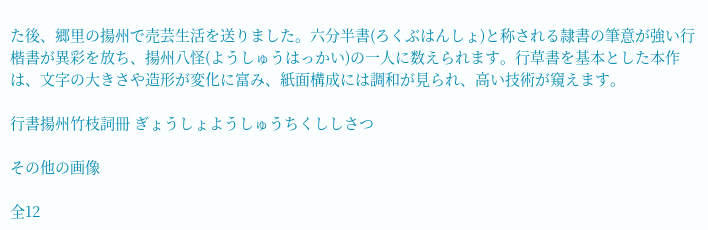た後、郷里の揚州で売芸生活を送りました。六分半書(ろくぶはんしょ)と称される隷書の筆意が強い行楷書が異彩を放ち、揚州八怪(ようしゅうはっかい)の一人に数えられます。行草書を基本とした本作は、文字の大きさや造形が変化に富み、紙面構成には調和が見られ、高い技術が窺えます。

行書揚州竹枝詞冊 ぎょうしょようしゅうちくししさつ

その他の画像

全12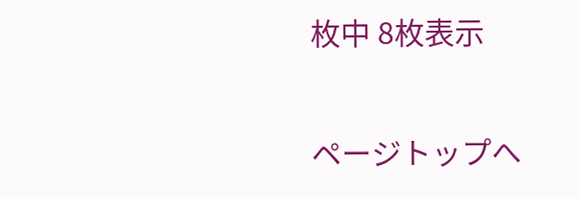枚中 8枚表示

ページトップへ